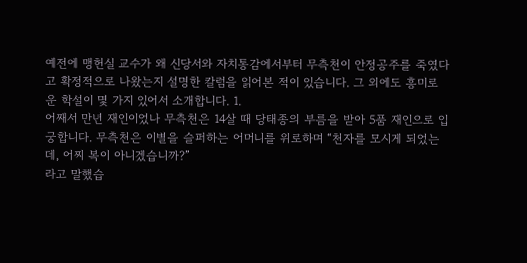예전에 맹헌실 교수가 왜 신당서와 자치통감에서부터 무측천이 안정공주를 죽였다고 확정적으로 나왔는지 설명한 칼럼을 읽어본 적이 있습니다. 그 외에도 흥미로운 학설이 몇 가지 있어서 소개합니다. 1.
어째서 만년 재인이었나 무측천은 14살 때 당태종의 부름을 받아 5품 재인으로 입궁합니다. 무측천은 이별을 슬퍼하는 어머니를 위로하며 “천자를 모시게 되었는데, 어찌 복이 아니겠습니까?”
라고 말했습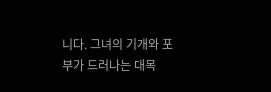니다. 그녀의 기개와 포부가 드러나는 대목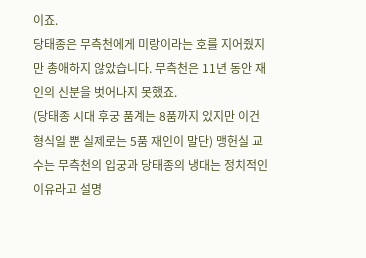이죠.
당태종은 무측천에게 미랑이라는 호를 지어줬지만 총애하지 않았습니다. 무측천은 11년 동안 재인의 신분을 벗어나지 못했죠.
(당태종 시대 후궁 품계는 8품까지 있지만 이건 형식일 뿐 실제로는 5품 재인이 말단) 맹헌실 교수는 무측천의 입궁과 당태종의 냉대는 정치적인 이유라고 설명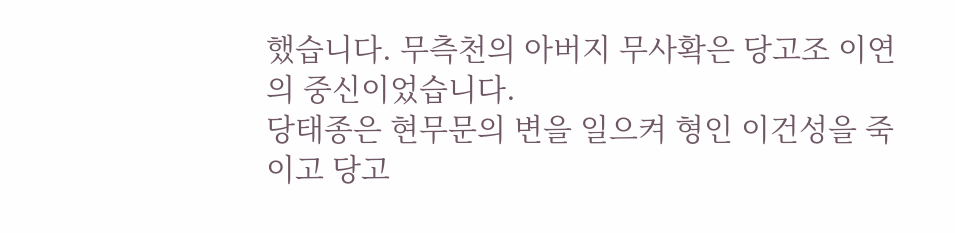했습니다. 무측천의 아버지 무사확은 당고조 이연의 중신이었습니다.
당태종은 현무문의 변을 일으켜 형인 이건성을 죽이고 당고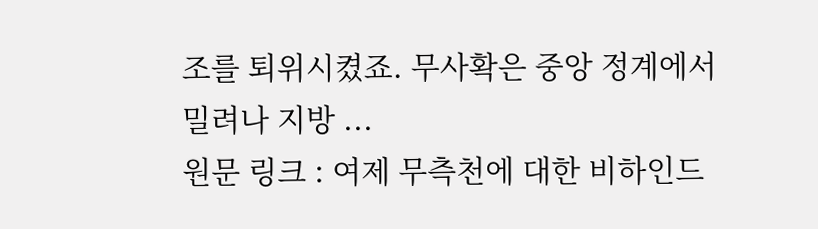조를 퇴위시켰죠. 무사확은 중앙 정계에서 밀려나 지방 ...
원문 링크 : 여제 무측천에 대한 비하인드